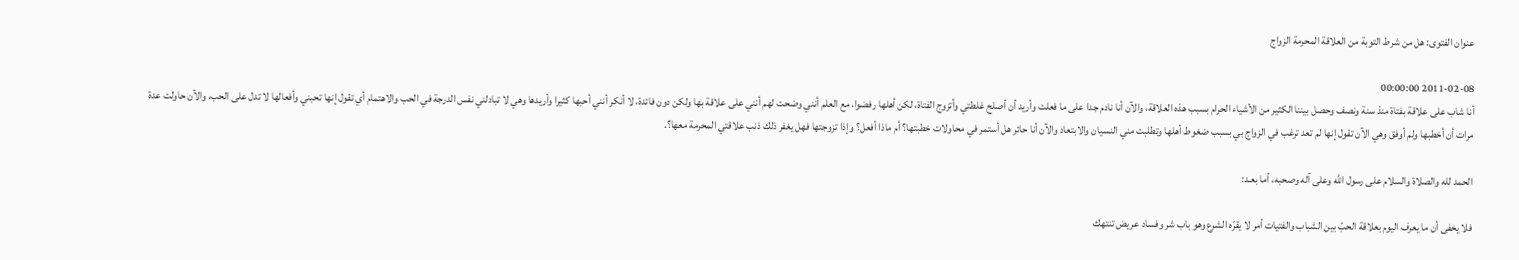عنوان الفتوى: هل من شرط التوبة من العلاقة المحرمة الزواج

2011-02-08 00:00:00
أنا شاب على علاقة بفتاة منذ سنة ونصف وحصل بيننا الكثير من الأشياء الحرام بسبب هذه العلاقة، والآن أنا نادم جدا على ما فعلت وأريد أن أصلح غلطتي وأتزوج الفتاة، لكن أهلها رفضوا، مع العلم أنني وضحت لهم أنني على علاقة بها ولكن دون فائدة، لا أنكر أنني أحبها كثيرا وأريدها وهي لا تبادلني نفس الدرجة في الحب والاهتمام أي تقول إنها تحبني وأفعالها لا تدل على الحب، والآن حاولت عدة مرات أن أخطبها ولم أوفق وهي الآن تقول إنها لم تعد ترغب في الزواج بي بسبب ضغوط أهلها وتطلبت مني النسيان والابتعاد والآن أنا حائر هل أستمر في محاولات خطبتها؟ أم ماذا أفعل؟ وإذا تزوجتها فهل يغفر ذلك ذنب علاقتي المحرمة معها؟.

الحمد لله والصلاة والسلام على رسول الله وعلى آله وصحبه، أما بعـد:

فلا يخفى أن ما يعرف اليوم بعلاقة الحبّ بين الشباب والفتيات أمر لا يقرّه الشرع وهو باب شر وفساد عريض تنتهك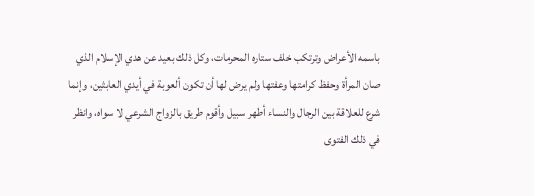باسمه الأعراض وترتكب خلف ستاره المحرمات، وكل ذلك بعيد عن هدي الإسلام الذي صان المرأة وحفظ كرامتها وعفتها ولم يرض لها أن تكون ألعوبة في أيدي العابثين، وإنما شرع للعلاقة بين الرجال والنساء أطهر سبيل وأقوم طريق بالزواج الشرعي لا سواه، وانظر في ذلك الفتوى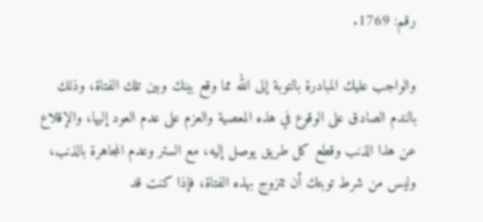رقم: 1769.

والواجب عليك المبادرة بالتوبة إلى الله مما وقع بينك وبين تلك الفتاة، وذلك بالندم الصادق على الوقوع في هذه المعصية والعزم على عدم العود إليها، والإقلاع عن هذا الذنب وقطع كل طريق يوصل إليه، مع الستر وعدم المجاهرة بالذنب، وليس من شرط توبتك أن تتزوج بهذه الفتاة، فإذا كنت قد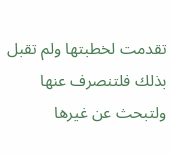تقدمت لخطبتها ولم تقبل بذلك فلتنصرف عنها ولتبحث عن غيرها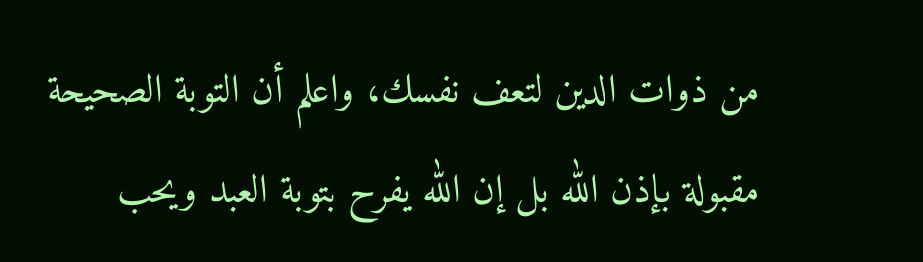من ذوات الدين لتعف نفسك، واعلم أن التوبة الصحيحة مقبولة بإذن الله بل إن الله يفرح بتوبة العبد ويحب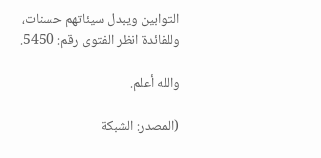التوابين ويبدل سيئاتهم حسنات، وللفائدة انظر الفتوى رقم: 5450.

والله أعلم.

(المصدر: الشبكة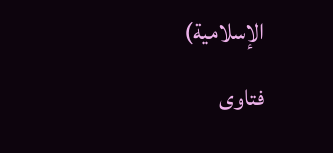الإسلامية)

فتاوى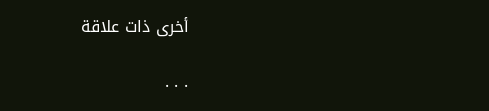أخرى ذات علاقة

. . .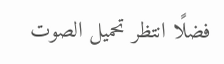فضلًا انتظر تحميل الصوت